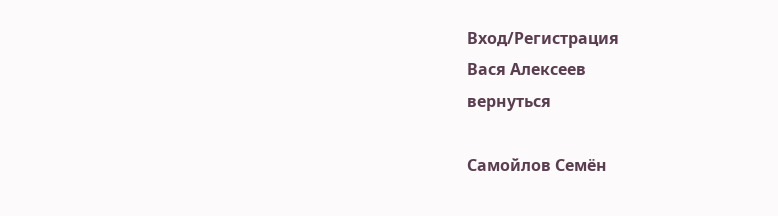Вход/Регистрация
Вася Алексеев
вернуться

Самойлов Семён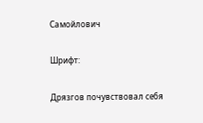Самойлович

Шрифт:

Дрязгов почувствовал себя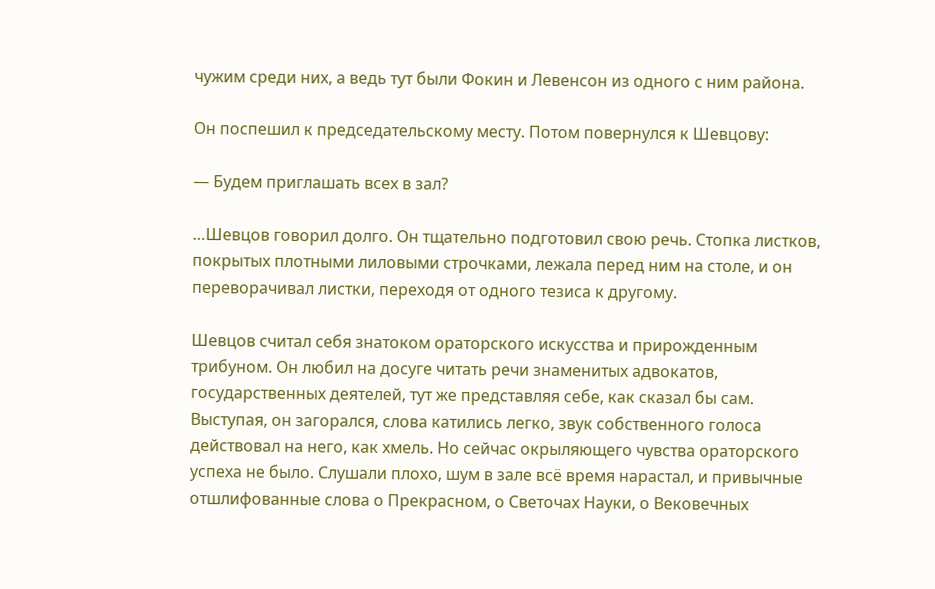чужим среди них, а ведь тут были Фокин и Левенсон из одного с ним района.

Он поспешил к председательскому месту. Потом повернулся к Шевцову:

— Будем приглашать всех в зал?

…Шевцов говорил долго. Он тщательно подготовил свою речь. Стопка листков, покрытых плотными лиловыми строчками, лежала перед ним на столе, и он переворачивал листки, переходя от одного тезиса к другому.

Шевцов считал себя знатоком ораторского искусства и прирожденным трибуном. Он любил на досуге читать речи знаменитых адвокатов, государственных деятелей, тут же представляя себе, как сказал бы сам. Выступая, он загорался, слова катились легко, звук собственного голоса действовал на него, как хмель. Но сейчас окрыляющего чувства ораторского успеха не было. Слушали плохо, шум в зале всё время нарастал, и привычные отшлифованные слова о Прекрасном, о Светочах Науки, о Вековечных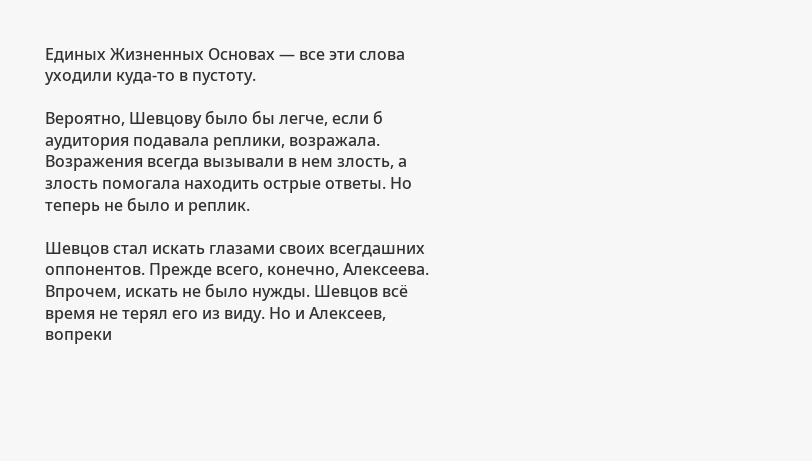Единых Жизненных Основах — все эти слова уходили куда-то в пустоту.

Вероятно, Шевцову было бы легче, если б аудитория подавала реплики, возражала. Возражения всегда вызывали в нем злость, а злость помогала находить острые ответы. Но теперь не было и реплик.

Шевцов стал искать глазами своих всегдашних оппонентов. Прежде всего, конечно, Алексеева. Впрочем, искать не было нужды. Шевцов всё время не терял его из виду. Но и Алексеев, вопреки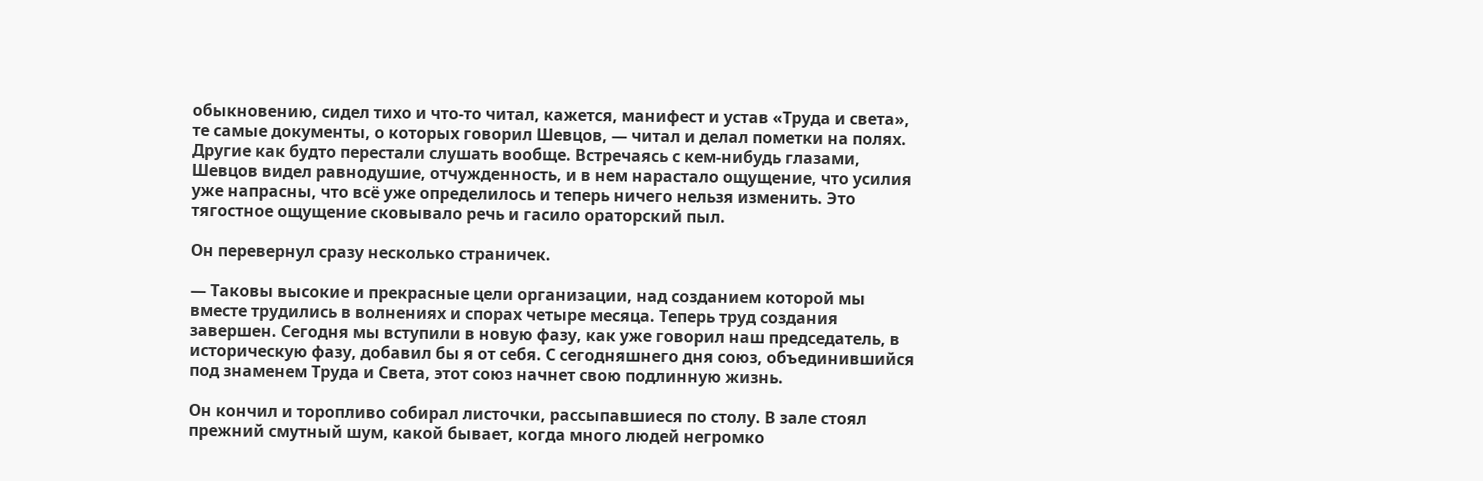обыкновению, сидел тихо и что-то читал, кажется, манифест и устав «Труда и света», те самые документы, о которых говорил Шевцов, — читал и делал пометки на полях. Другие как будто перестали слушать вообще. Встречаясь с кем-нибудь глазами, Шевцов видел равнодушие, отчужденность, и в нем нарастало ощущение, что усилия уже напрасны, что всё уже определилось и теперь ничего нельзя изменить. Это тягостное ощущение сковывало речь и гасило ораторский пыл.

Он перевернул сразу несколько страничек.

— Таковы высокие и прекрасные цели организации, над созданием которой мы вместе трудились в волнениях и спорах четыре месяца. Теперь труд создания завершен. Сегодня мы вступили в новую фазу, как уже говорил наш председатель, в историческую фазу, добавил бы я от себя. С сегодняшнего дня союз, объединившийся под знаменем Труда и Света, этот союз начнет свою подлинную жизнь.

Он кончил и торопливо собирал листочки, рассыпавшиеся по столу. В зале стоял прежний смутный шум, какой бывает, когда много людей негромко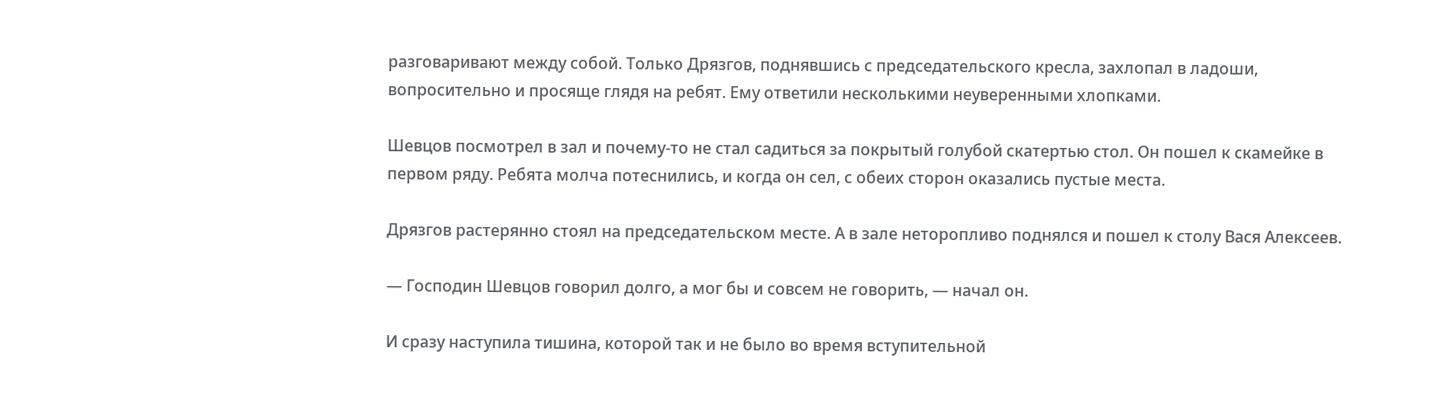разговаривают между собой. Только Дрязгов, поднявшись с председательского кресла, захлопал в ладоши, вопросительно и просяще глядя на ребят. Ему ответили несколькими неуверенными хлопками.

Шевцов посмотрел в зал и почему-то не стал садиться за покрытый голубой скатертью стол. Он пошел к скамейке в первом ряду. Ребята молча потеснились, и когда он сел, с обеих сторон оказались пустые места.

Дрязгов растерянно стоял на председательском месте. А в зале неторопливо поднялся и пошел к столу Вася Алексеев.

— Господин Шевцов говорил долго, а мог бы и совсем не говорить, — начал он.

И сразу наступила тишина, которой так и не было во время вступительной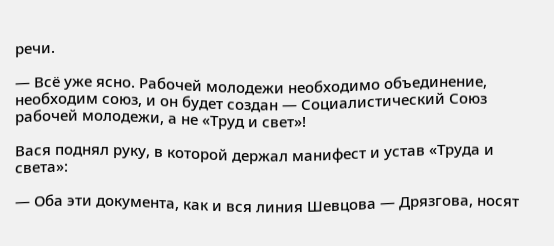речи.

— Всё уже ясно. Рабочей молодежи необходимо объединение, необходим союз, и он будет создан — Социалистический Союз рабочей молодежи, а не «Труд и свет»!

Вася поднял руку, в которой держал манифест и устав «Труда и света»:

— Оба эти документа, как и вся линия Шевцова — Дрязгова, носят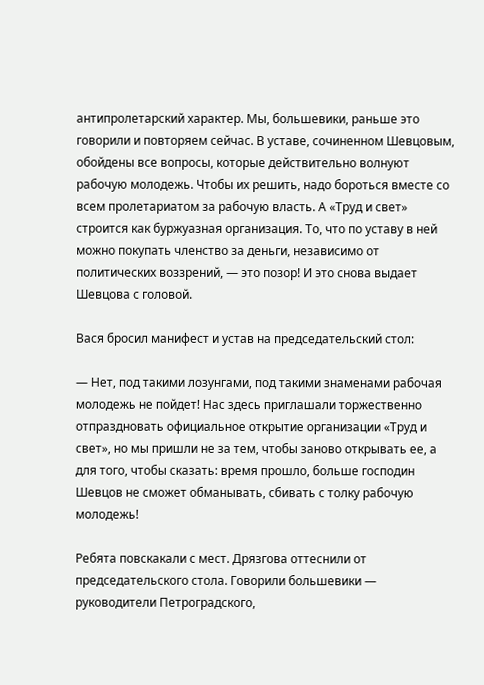антипролетарский характер. Мы, большевики, раньше это говорили и повторяем сейчас. В уставе, сочиненном Шевцовым, обойдены все вопросы, которые действительно волнуют рабочую молодежь. Чтобы их решить, надо бороться вместе со всем пролетариатом за рабочую власть. А «Труд и свет» строится как буржуазная организация. То, что по уставу в ней можно покупать членство за деньги, независимо от политических воззрений, — это позор! И это снова выдает Шевцова с головой.

Вася бросил манифест и устав на председательский стол:

— Нет, под такими лозунгами, под такими знаменами рабочая молодежь не пойдет! Нас здесь приглашали торжественно отпраздновать официальное открытие организации «Труд и свет», но мы пришли не за тем, чтобы заново открывать ее, а для того, чтобы сказать: время прошло, больше господин Шевцов не сможет обманывать, сбивать с толку рабочую молодежь!

Ребята повскакали с мест. Дрязгова оттеснили от председательского стола. Говорили большевики — руководители Петроградского,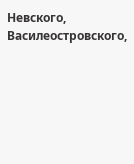Невского, Василеостровского,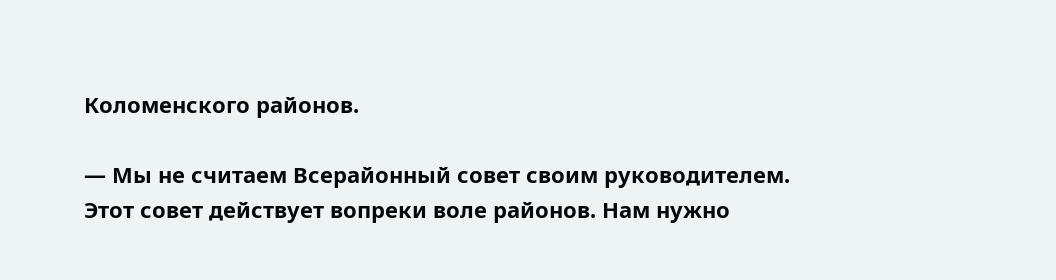Коломенского районов.

— Мы не считаем Всерайонный совет своим руководителем. Этот совет действует вопреки воле районов. Нам нужно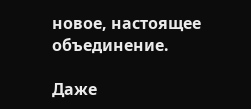новое, настоящее объединение.

Даже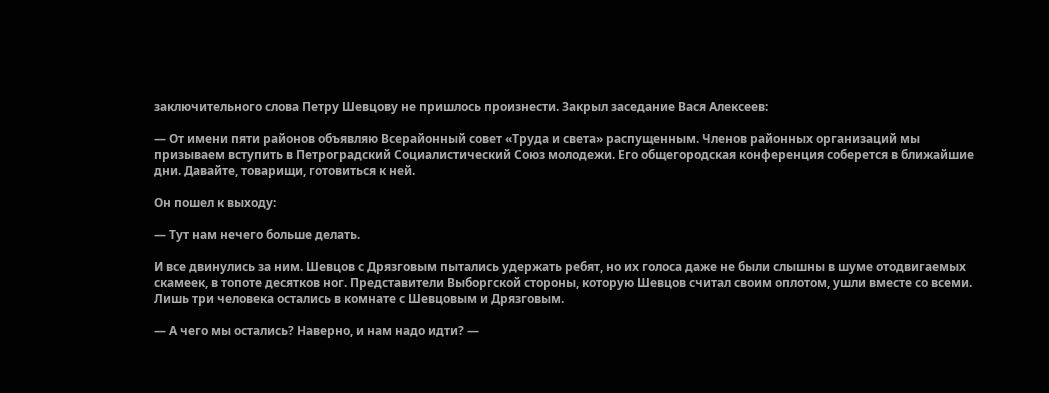заключительного слова Петру Шевцову не пришлось произнести. Закрыл заседание Вася Алексеев:

— От имени пяти районов объявляю Всерайонный совет «Труда и света» распущенным. Членов районных организаций мы призываем вступить в Петроградский Социалистический Союз молодежи. Его общегородская конференция соберется в ближайшие дни. Давайте, товарищи, готовиться к ней.

Он пошел к выходу:

— Тут нам нечего больше делать.

И все двинулись за ним. Шевцов с Дрязговым пытались удержать ребят, но их голоса даже не были слышны в шуме отодвигаемых скамеек, в топоте десятков ног. Представители Выборгской стороны, которую Шевцов считал своим оплотом, ушли вместе со всеми. Лишь три человека остались в комнате с Шевцовым и Дрязговым.

— А чего мы остались? Наверно, и нам надо идти? —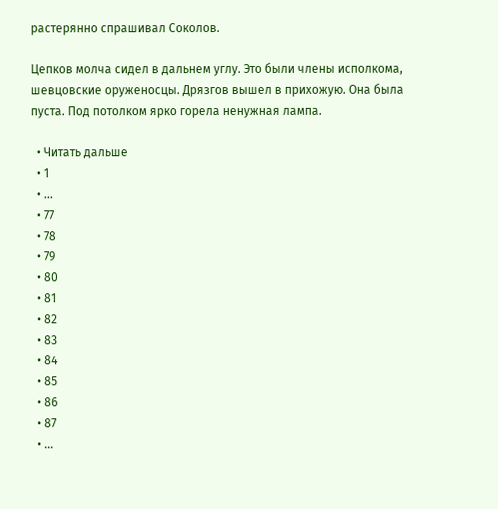растерянно спрашивал Соколов.

Цепков молча сидел в дальнем углу. Это были члены исполкома, шевцовские оруженосцы. Дрязгов вышел в прихожую. Она была пуста. Под потолком ярко горела ненужная лампа.

  • Читать дальше
  • 1
  • ...
  • 77
  • 78
  • 79
  • 80
  • 81
  • 82
  • 83
  • 84
  • 85
  • 86
  • 87
  • ...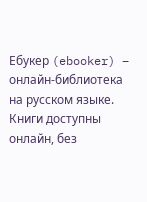Ебукер (ebooker) – онлайн-библиотека на русском языке. Книги доступны онлайн, без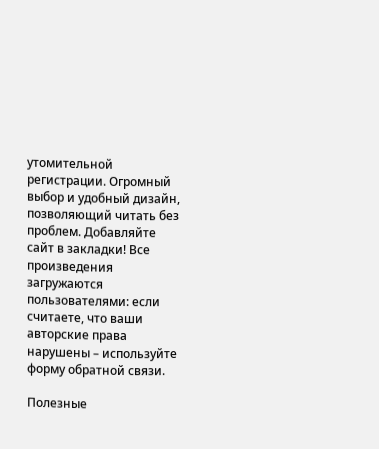утомительной регистрации. Огромный выбор и удобный дизайн, позволяющий читать без проблем. Добавляйте сайт в закладки! Все произведения загружаются пользователями: если считаете, что ваши авторские права нарушены – используйте форму обратной связи.

Полезные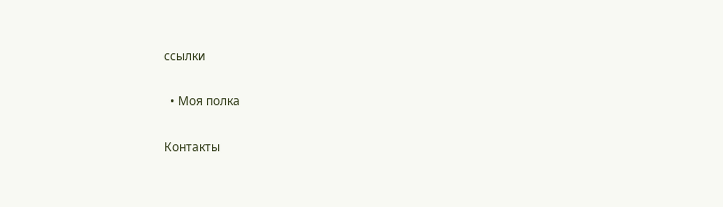ссылки

  • Моя полка

Контакты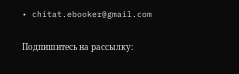• chitat.ebooker@gmail.com

Подпишитесь на рассылку: